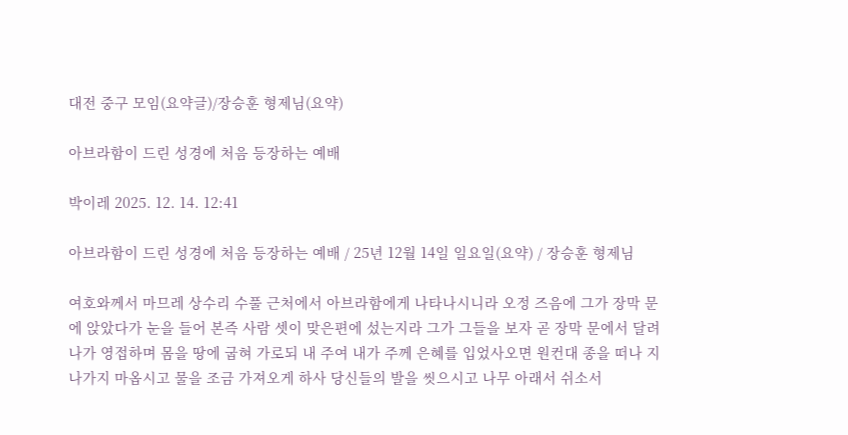대전 중구 모임(요약글)/장승훈 형제님(요약)

아브라함이 드린 성경에 처음 등장하는 예배

박이레 2025. 12. 14. 12:41

아브라함이 드린 성경에 처음 등장하는 예배 / 25년 12월 14일 일요일(요약) / 장승훈 형제님

여호와께서 마므레 상수리 수풀 근처에서 아브라함에게 나타나시니라 오정 즈음에 그가 장막 문에 앉았다가 눈을 들어 본즉 사람 셋이 맞은편에 섰는지라 그가 그들을 보자 곧 장막 문에서 달려나가 영접하며 몸을 땅에 굽혀 가로되 내 주여 내가 주께 은혜를 입었사오면 원컨대 종을 떠나 지나가지 마옵시고 물을 조금 가져오게 하사 당신들의 발을 씻으시고 나무 아래서 쉬소서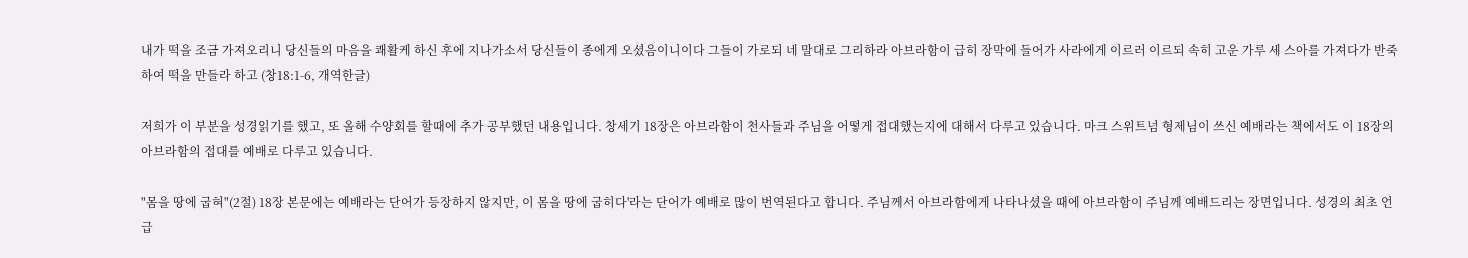내가 떡을 조금 가져오리니 당신들의 마음을 쾌활케 하신 후에 지나가소서 당신들이 종에게 오셨음이니이다 그들이 가로되 네 말대로 그리하라 아브라함이 급히 장막에 들어가 사라에게 이르러 이르되 속히 고운 가루 세 스아를 가져다가 반죽하여 떡을 만들라 하고 (창18:1-6, 개역한글)

저희가 이 부분을 성경읽기를 했고, 또 올해 수양회를 할때에 추가 공부했던 내용입니다. 창세기 18장은 아브라함이 천사들과 주님을 어떻게 접대했는지에 대해서 다루고 있습니다. 마크 스위트넘 형제님이 쓰신 예배라는 책에서도 이 18장의 아브라함의 접대를 예배로 다루고 있습니다.

"몸을 땅에 굽혀"(2절) 18장 본문에는 예배라는 단어가 등장하지 않지만, 이 몸을 땅에 굽히다'라는 단어가 예배로 많이 번역된다고 합니다. 주님께서 아브라함에게 나타나셨을 때에 아브라함이 주님께 예배드리는 장면입니다. 성경의 최초 언급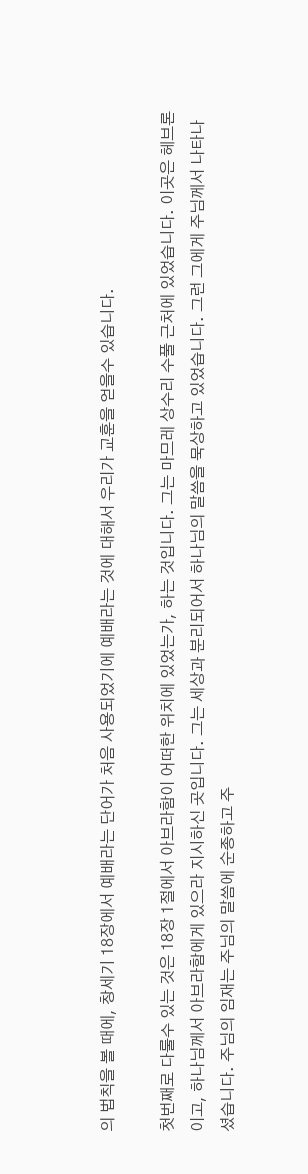의 법칙을 볼 때에, 창세기 18장에서 예배라는 단어가 처음 사용되었기에 예배라는 것에 대해서 우리가 교훈을 얻을수 있습니다.

첫번째로 다룰수 있는 것은 18장 1절에서 아브라함이 어떠한 위치에 있었는가, 하는 것입니다. 그는 마므레 상수리 수풀 근처에 있었습니다. 이곳은 헤브론이고, 하나님께서 아브라함에게 있으라 지시하신 곳입니다. 그는 세상과 분리되어서 하나님의 말씀을 묵상하고 있었습니다. 그런 그에게 주님께서 나타나셨습니다. 주님의 임재는 주님의 말씀에 순종하고 주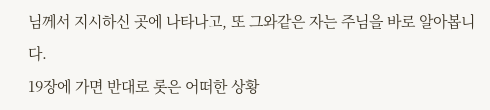님께서 지시하신 곳에 나타나고, 또 그와같은 자는 주님을 바로 알아봅니다.
19장에 가면 반대로 롯은 어떠한 상황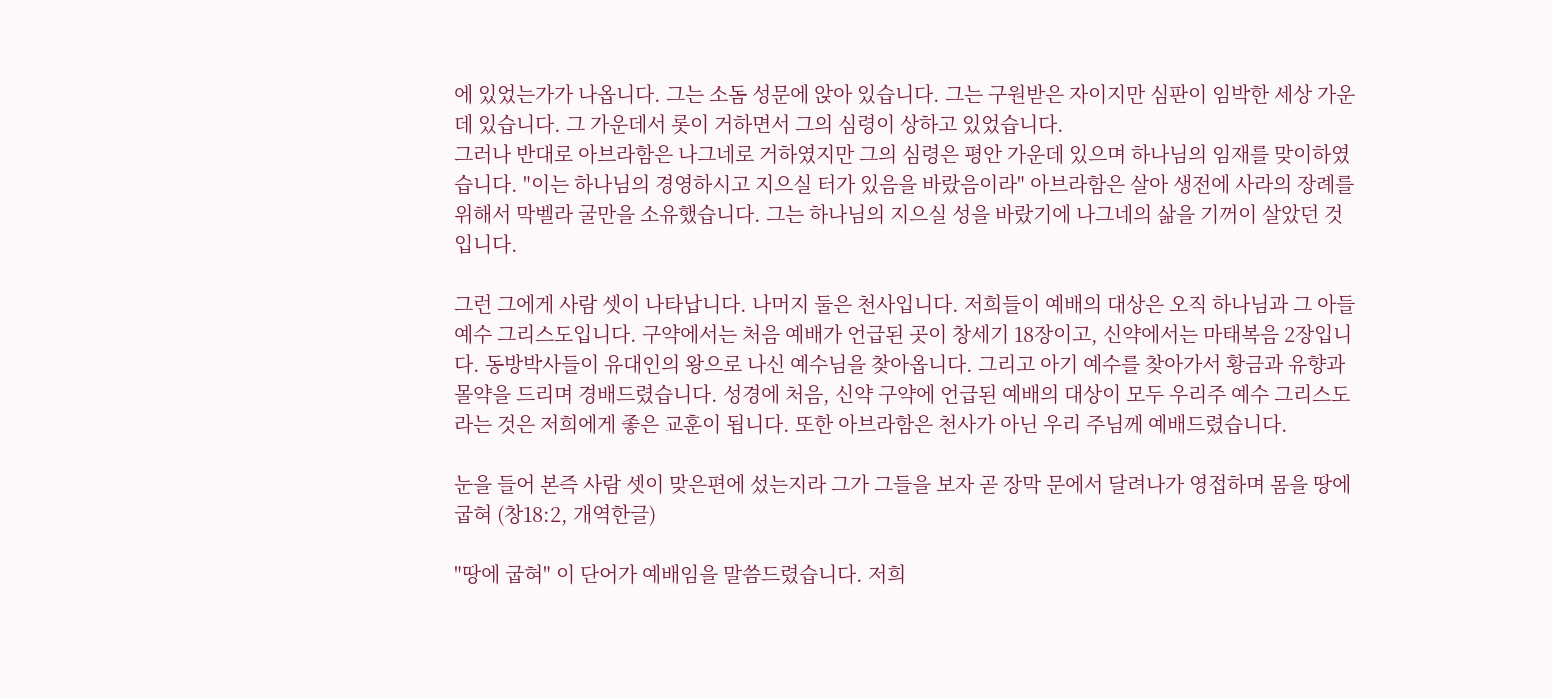에 있었는가가 나옵니다. 그는 소돔 성문에 앉아 있습니다. 그는 구원받은 자이지만 심판이 임박한 세상 가운데 있습니다. 그 가운데서 롯이 거하면서 그의 심령이 상하고 있었습니다.
그러나 반대로 아브라함은 나그네로 거하였지만 그의 심령은 평안 가운데 있으며 하나님의 임재를 맞이하였습니다. "이는 하나님의 경영하시고 지으실 터가 있음을 바랐음이라" 아브라함은 살아 생전에 사라의 장례를 위해서 막벨라 굴만을 소유했습니다. 그는 하나님의 지으실 성을 바랐기에 나그네의 삶을 기꺼이 살았던 것입니다.

그런 그에게 사람 셋이 나타납니다. 나머지 둘은 천사입니다. 저희들이 예배의 대상은 오직 하나님과 그 아들 예수 그리스도입니다. 구약에서는 처음 예배가 언급된 곳이 창세기 18장이고, 신약에서는 마태복음 2장입니다. 동방박사들이 유대인의 왕으로 나신 예수님을 찾아옵니다. 그리고 아기 예수를 찾아가서 황금과 유향과 몰약을 드리며 경배드렸습니다. 성경에 처음, 신약 구약에 언급된 예배의 대상이 모두 우리주 예수 그리스도라는 것은 저희에게 좋은 교훈이 됩니다. 또한 아브라함은 천사가 아닌 우리 주님께 예배드렸습니다.

눈을 들어 본즉 사람 셋이 맞은편에 섰는지라 그가 그들을 보자 곧 장막 문에서 달려나가 영접하며 몸을 땅에 굽혀 (창18:2, 개역한글)

"땅에 굽혀" 이 단어가 예배임을 말씀드렸습니다. 저희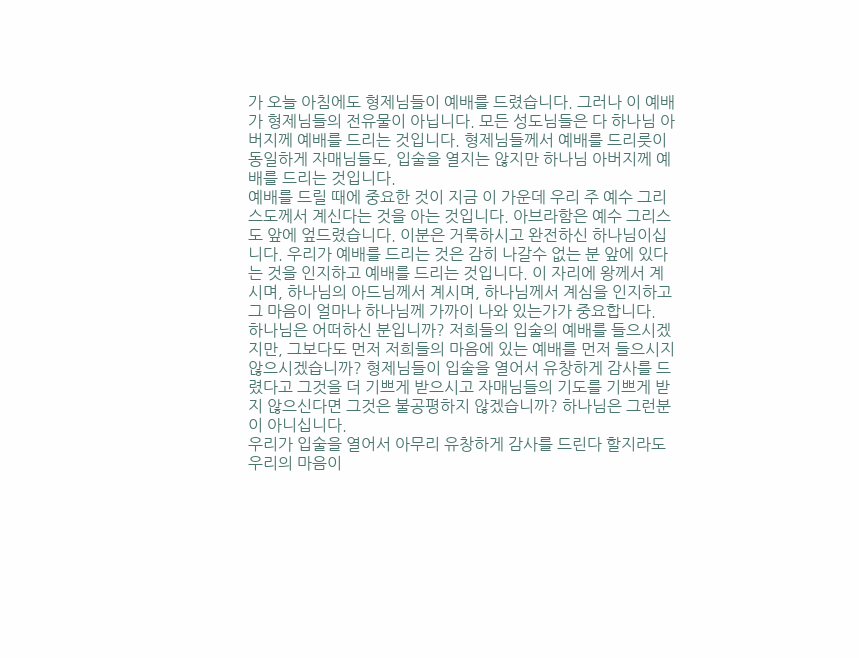가 오늘 아침에도 형제님들이 예배를 드렸습니다. 그러나 이 예배가 형제님들의 전유물이 아닙니다. 모든 성도님들은 다 하나님 아버지께 예배를 드리는 것입니다. 형제님들께서 예배를 드리릇이 동일하게 자매님들도, 입술을 열지는 않지만 하나님 아버지께 예배를 드리는 것입니다.
예배를 드릴 때에 중요한 것이 지금 이 가운데 우리 주 예수 그리스도께서 계신다는 것을 아는 것입니다. 아브라함은 예수 그리스도 앞에 엎드렸습니다. 이분은 거룩하시고 완전하신 하나님이십니다. 우리가 예배를 드리는 것은 감히 나갈수 없는 분 앞에 있다는 것을 인지하고 예배를 드리는 것입니다. 이 자리에 왕께서 계시며, 하나님의 아드님께서 계시며, 하나님께서 계심을 인지하고 그 마음이 얼마나 하나님께 가까이 나와 있는가가 중요합니다.
하나님은 어떠하신 분입니까? 저희들의 입술의 예배를 들으시겠지만, 그보다도 먼저 저희들의 마음에 있는 예배를 먼저 들으시지 않으시겠습니까? 형제님들이 입술을 열어서 유창하게 감사를 드렸다고 그것을 더 기쁘게 받으시고 자매님들의 기도를 기쁘게 받지 않으신다면 그것은 불공평하지 않겠습니까? 하나님은 그런분이 아니십니다.
우리가 입술을 열어서 아무리 유창하게 감사를 드린다 할지라도 우리의 마음이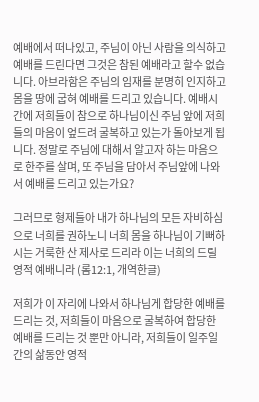예배에서 떠나있고, 주님이 아닌 사람을 의식하고 예배를 드린다면 그것은 참된 예배라고 할수 없습니다. 아브라함은 주님의 임재를 분명히 인지하고 몸을 땅에 굽혀 예배를 드리고 있습니다. 예배시간에 저희들이 참으로 하나님이신 주님 앞에 저희들의 마음이 엎드려 굴복하고 있는가 돌아보게 됩니다. 정말로 주님에 대해서 알고자 하는 마음으로 한주를 살며, 또 주님을 담아서 주님앞에 나와서 예배를 드리고 있는가요?

그러므로 형제들아 내가 하나님의 모든 자비하심으로 너희를 권하노니 너희 몸을 하나님이 기뻐하시는 거룩한 산 제사로 드리라 이는 너희의 드릴 영적 예배니라 (롬12:1, 개역한글)

저희가 이 자리에 나와서 하나님게 합당한 예배를 드리는 것, 저희들이 마음으로 굴복하여 합당한 예배를 드리는 것 뿐만 아니라, 저희들이 일주일간의 삶동안 영적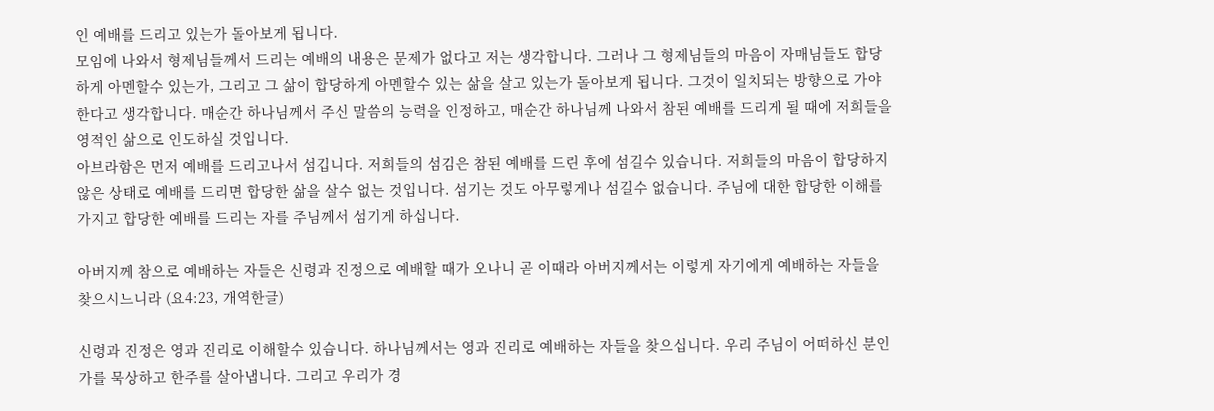인 예배를 드리고 있는가 돌아보게 됩니다.
모임에 나와서 형제님들께서 드리는 예배의 내용은 문제가 없다고 저는 생각합니다. 그러나 그 형제님들의 마음이 자매님들도 합당하게 아멘할수 있는가, 그리고 그 삶이 합당하게 아멘할수 있는 삶을 살고 있는가 돌아보게 됩니다. 그것이 일치되는 방향으로 가야 한다고 생각합니다. 매순간 하나님께서 주신 말씀의 능력을 인정하고, 매순간 하나님께 나와서 참된 예배를 드리게 될 때에 저희들을 영적인 삶으로 인도하실 것입니다.
아브라함은 먼저 예배를 드리고나서 섬깁니다. 저희들의 섬김은 참된 예배를 드린 후에 섬길수 있습니다. 저희들의 마음이 합당하지 않은 상태로 예배를 드리면 합당한 삶을 살수 없는 것입니다. 섬기는 것도 아무렇게나 섬길수 없습니다. 주님에 대한 합당한 이해를 가지고 합당한 예배를 드리는 자를 주님께서 섬기게 하십니다.

아버지께 참으로 예배하는 자들은 신령과 진정으로 예배할 때가 오나니 곧 이때라 아버지께서는 이렇게 자기에게 예배하는 자들을 찾으시느니라 (요4:23, 개역한글)

신령과 진정은 영과 진리로 이해할수 있습니다. 하나님께서는 영과 진리로 예배하는 자들을 찾으십니다. 우리 주님이 어떠하신 분인가를 묵상하고 한주를 살아냅니다. 그리고 우리가 경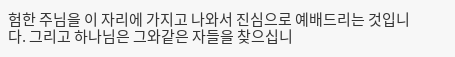험한 주님을 이 자리에 가지고 나와서 진심으로 예배드리는 것입니다. 그리고 하나님은 그와같은 자들을 찾으십니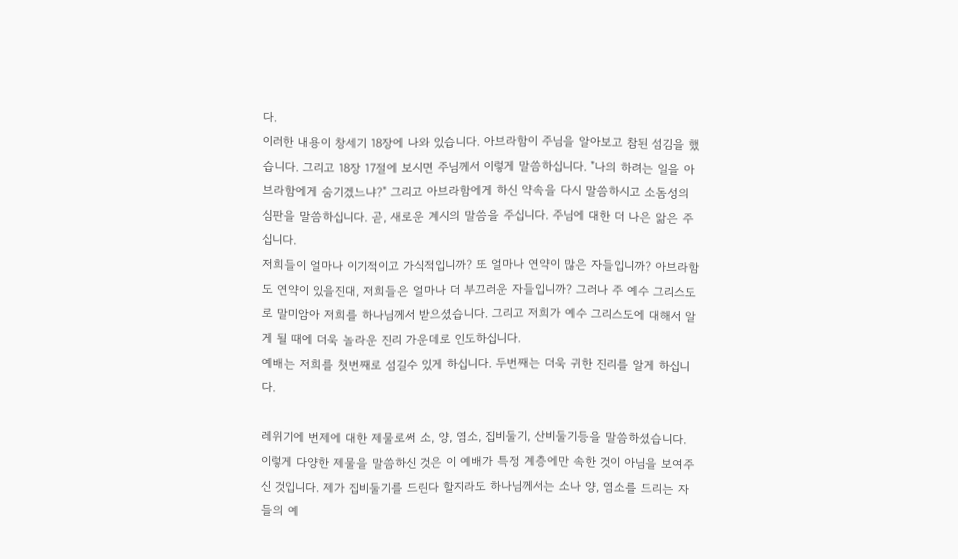다.
이러한 내용이 창세기 18장에 나와 있습니다. 아브라함이 주님을 알아보고 참된 섬김을 했습니다. 그리고 18장 17절에 보시면 주님께서 이렇게 말씀하십니다. "나의 하려는 일을 아브라함에게 숨기겠느냐?" 그리고 아브라함에게 하신 약속을 다시 말씀하시고 소돔성의 심판을 말씀하십니다. 곧, 새로운 계시의 말씀을 주십니다. 주님에 대한 더 나은 앎은 주십니다.
저희들이 얼마나 이기적이고 가식적입니까? 또 얼마나 연약이 많은 자들입니까? 아브라함도 연약이 있을진대, 저희들은 얼마나 더 부끄러운 자들입니까? 그러나 주 예수 그리스도로 말미암아 저희를 하나님께서 받으셨습니다. 그리고 저희가 예수 그리스도에 대해서 알게 될 때에 더욱 놀라운 진리 가운데로 인도하십니다.
예배는 저희를 첫번째로 섬길수 있게 하십니다. 두번째는 더욱 귀한 진리를 알게 하십니다.

레위기에 번제에 대한 제물로써 소, 양, 염소, 집비둘기, 산비둘기등을 말씀하셨습니다. 이렇게 다양한 제물을 말씀하신 것은 이 예배가 특정 계층에만 속한 것이 아님을 보여주신 것입니다. 제가 집비둘기를 드린다 할지라도 하나님께서는 소나 양, 염소를 드리는 자들의 예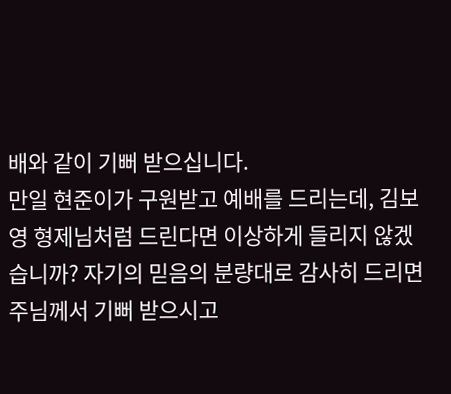배와 같이 기뻐 받으십니다.
만일 현준이가 구원받고 예배를 드리는데, 김보영 형제님처럼 드린다면 이상하게 들리지 않겠습니까? 자기의 믿음의 분량대로 감사히 드리면 주님께서 기뻐 받으시고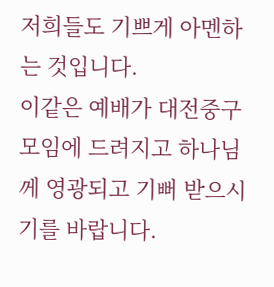저희들도 기쁘게 아멘하는 것입니다.
이같은 예배가 대전중구 모임에 드려지고 하나님께 영광되고 기뻐 받으시기를 바랍니다.